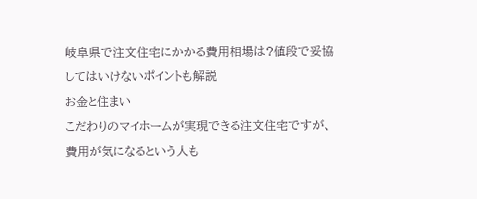岐阜県で注文住宅にかかる費用相場は?値段で妥協してはいけないポイントも解説
お金と住まい
こだわりのマイホームが実現できる注文住宅ですが、費用が気になるという人も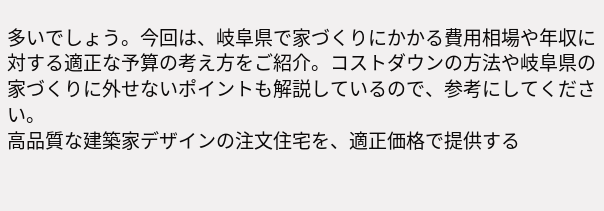多いでしょう。今回は、岐阜県で家づくりにかかる費用相場や年収に対する適正な予算の考え方をご紹介。コストダウンの方法や岐阜県の家づくりに外せないポイントも解説しているので、参考にしてください。
高品質な建築家デザインの注文住宅を、適正価格で提供する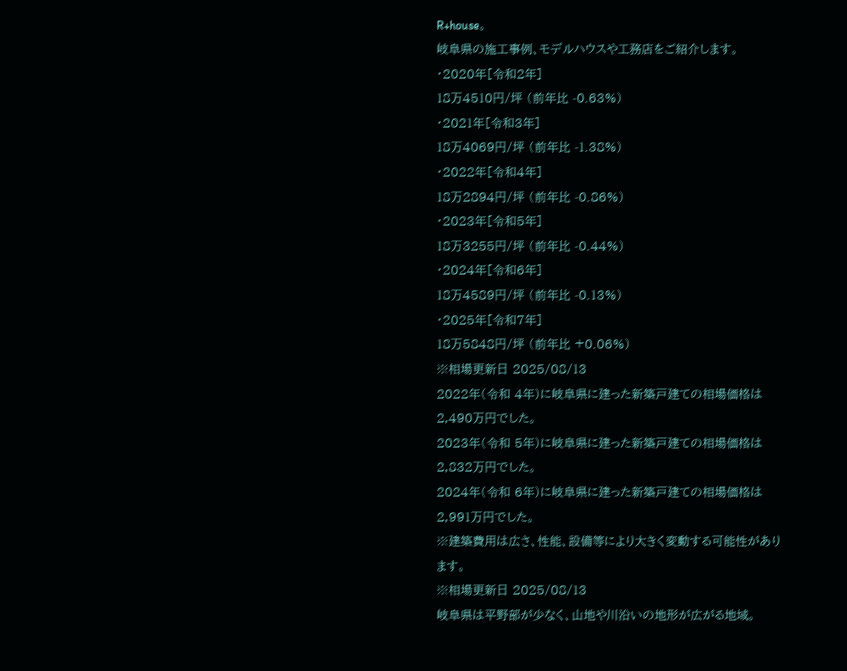R+house。
岐阜県の施工事例、モデルハウスや工務店をご紹介します。
・2020年[令和2年]
18万4510円/坪 (前年比 -0.63%)
・2021年[令和3年]
18万4069円/坪 (前年比 -1.38%)
・2022年[令和4年]
18万2894円/坪 (前年比 -0.86%)
・2023年[令和5年]
18万3255円/坪 (前年比 -0.44%)
・2024年[令和6年]
18万4589円/坪 (前年比 -0.13%)
・2025年[令和7年]
18万5848円/坪 (前年比 +0.06%)
※相場更新日 2025/08/13
2022年(令和 4年)に岐阜県に建った新築戸建ての相場価格は2,490万円でした。
2023年(令和 5年)に岐阜県に建った新築戸建ての相場価格は2,832万円でした。
2024年(令和 6年)に岐阜県に建った新築戸建ての相場価格は2,991万円でした。
※建築費用は広さ、性能、設備等により大きく変動する可能性があります。
※相場更新日 2025/08/13
岐阜県は平野部が少なく、山地や川沿いの地形が広がる地域。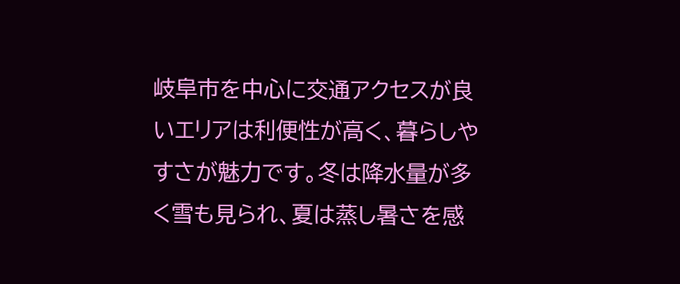岐阜市を中心に交通アクセスが良いエリアは利便性が高く、暮らしやすさが魅力です。冬は降水量が多く雪も見られ、夏は蒸し暑さを感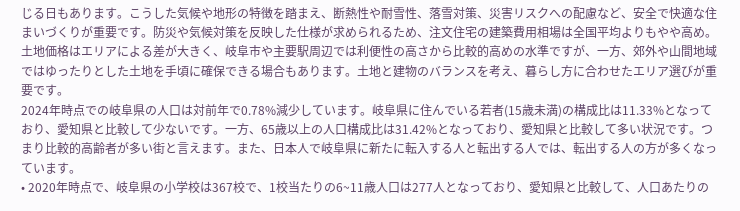じる日もあります。こうした気候や地形の特徴を踏まえ、断熱性や耐雪性、落雪対策、災害リスクへの配慮など、安全で快適な住まいづくりが重要です。防災や気候対策を反映した仕様が求められるため、注文住宅の建築費用相場は全国平均よりもやや高め。
土地価格はエリアによる差が大きく、岐阜市や主要駅周辺では利便性の高さから比較的高めの水準ですが、一方、郊外や山間地域ではゆったりとした土地を手頃に確保できる場合もあります。土地と建物のバランスを考え、暮らし方に合わせたエリア選びが重要です。
2024年時点での岐阜県の人口は対前年で0.78%減少しています。岐阜県に住んでいる若者(15歳未満)の構成比は11.33%となっており、愛知県と比較して少ないです。一方、65歳以上の人口構成比は31.42%となっており、愛知県と比較して多い状況です。つまり比較的高齢者が多い街と言えます。また、日本人で岐阜県に新たに転入する人と転出する人では、転出する人の方が多くなっています。
• 2020年時点で、岐阜県の小学校は367校で、1校当たりの6~11歳人口は277人となっており、愛知県と比較して、人口あたりの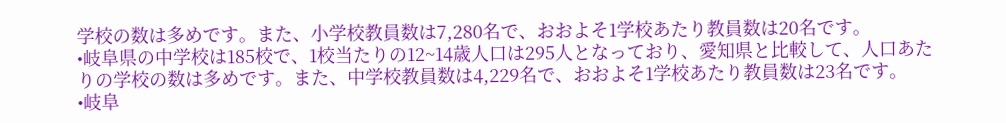学校の数は多めです。また、小学校教員数は7,280名で、おおよそ1学校あたり教員数は20名です。
•岐阜県の中学校は185校で、1校当たりの12~14歳人口は295人となっており、愛知県と比較して、人口あたりの学校の数は多めです。また、中学校教員数は4,229名で、おおよそ1学校あたり教員数は23名です。
•岐阜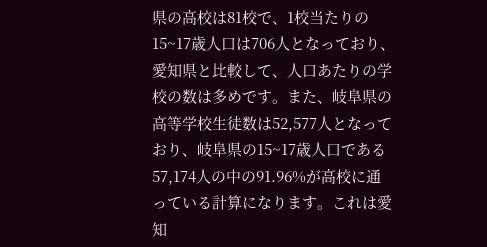県の高校は81校で、1校当たりの15~17歳人口は706人となっており、愛知県と比較して、人口あたりの学校の数は多めです。また、岐阜県の高等学校生徒数は52,577人となっており、岐阜県の15~17歳人口である57,174人の中の91.96%が高校に通っている計算になります。これは愛知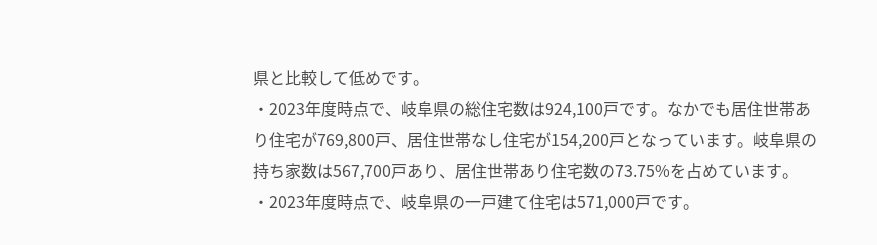県と比較して低めです。
・2023年度時点で、岐阜県の総住宅数は924,100戸です。なかでも居住世帯あり住宅が769,800戸、居住世帯なし住宅が154,200戸となっています。岐阜県の持ち家数は567,700戸あり、居住世帯あり住宅数の73.75%を占めています。
・2023年度時点で、岐阜県の一戸建て住宅は571,000戸です。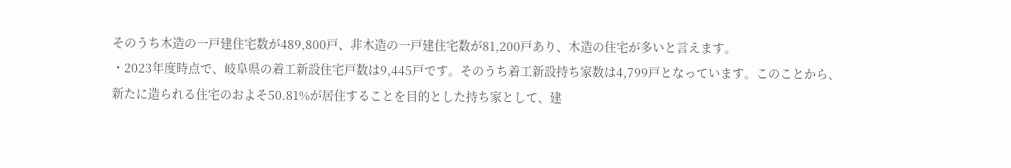そのうち木造の一戸建住宅数が489,800戸、非木造の一戸建住宅数が81,200戸あり、木造の住宅が多いと言えます。
・2023年度時点で、岐阜県の着工新設住宅戸数は9,445戸です。そのうち着工新設持ち家数は4,799戸となっています。このことから、新たに造られる住宅のおよそ50.81%が居住することを目的とした持ち家として、建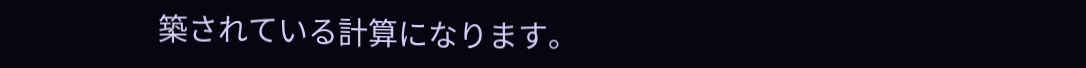築されている計算になります。